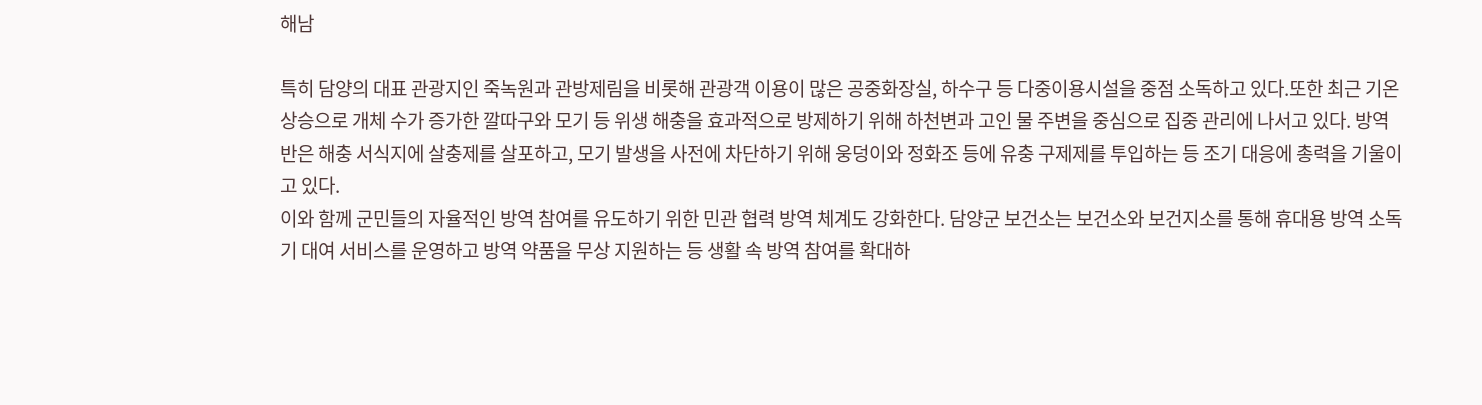해남

특히 담양의 대표 관광지인 죽녹원과 관방제림을 비롯해 관광객 이용이 많은 공중화장실, 하수구 등 다중이용시설을 중점 소독하고 있다.또한 최근 기온 상승으로 개체 수가 증가한 깔따구와 모기 등 위생 해충을 효과적으로 방제하기 위해 하천변과 고인 물 주변을 중심으로 집중 관리에 나서고 있다. 방역반은 해충 서식지에 살충제를 살포하고, 모기 발생을 사전에 차단하기 위해 웅덩이와 정화조 등에 유충 구제제를 투입하는 등 조기 대응에 총력을 기울이고 있다.
이와 함께 군민들의 자율적인 방역 참여를 유도하기 위한 민관 협력 방역 체계도 강화한다. 담양군 보건소는 보건소와 보건지소를 통해 휴대용 방역 소독기 대여 서비스를 운영하고 방역 약품을 무상 지원하는 등 생활 속 방역 참여를 확대하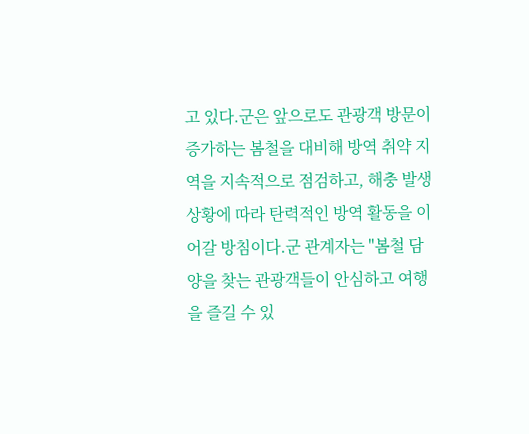고 있다.군은 앞으로도 관광객 방문이 증가하는 봄철을 대비해 방역 취약 지역을 지속적으로 점검하고, 해충 발생 상황에 따라 탄력적인 방역 활동을 이어갈 방침이다.군 관계자는 "봄철 담양을 찾는 관광객들이 안심하고 여행을 즐길 수 있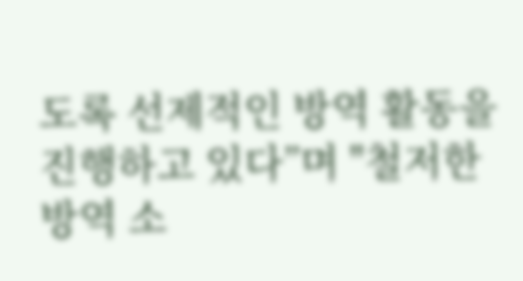도록 선제적인 방역 활동을 진행하고 있다”며 "철저한 방역 소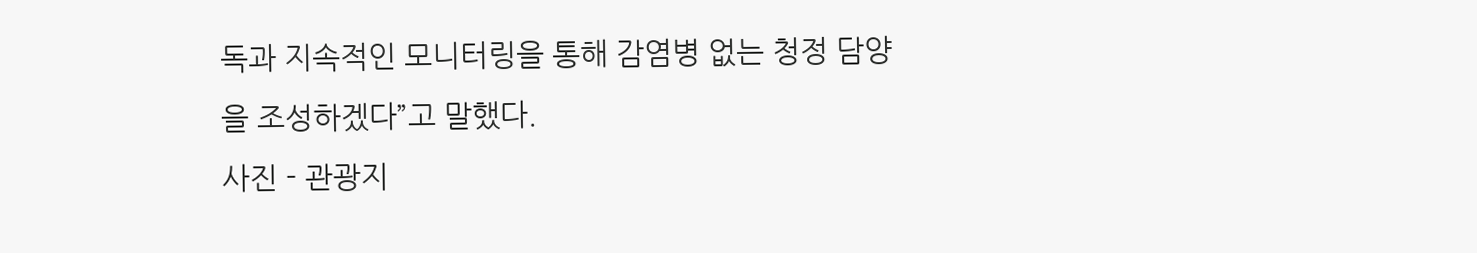독과 지속적인 모니터링을 통해 감염병 없는 청정 담양을 조성하겠다”고 말했다.
사진 - 관광지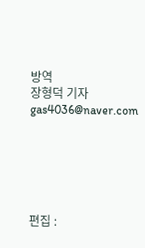방역
장형덕 기자 gas4036@naver.com






편집 :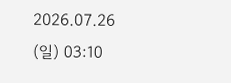2026.07.26 (일) 03:10